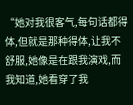“她对我很客气,每句话都得体,但就是那种得体,让我不舒服,她像是在跟我演戏,而我知道,她看穿了我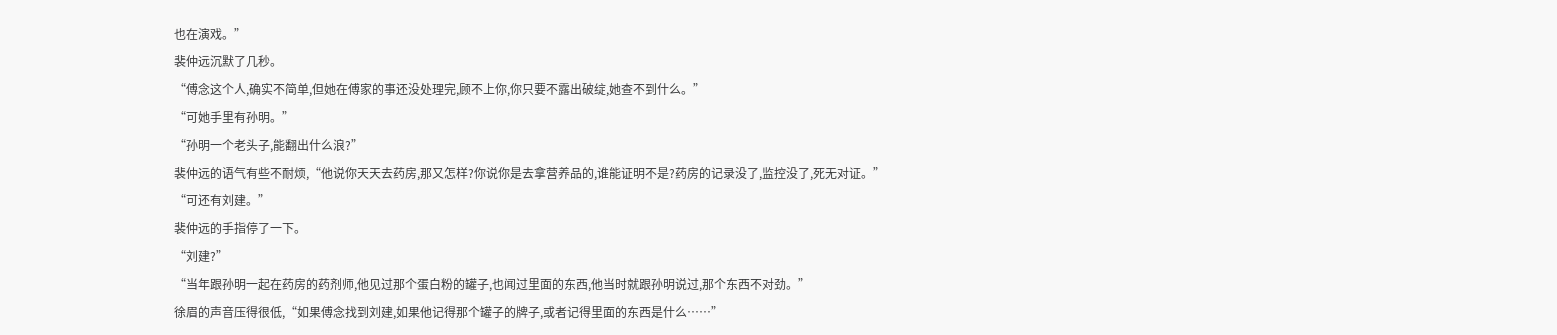也在演戏。”
裴仲远沉默了几秒。
“傅念这个人,确实不简单,但她在傅家的事还没处理完,顾不上你,你只要不露出破绽,她查不到什么。”
“可她手里有孙明。”
“孙明一个老头子,能翻出什么浪?”
裴仲远的语气有些不耐烦,“他说你天天去药房,那又怎样?你说你是去拿营养品的,谁能证明不是?药房的记录没了,监控没了,死无对证。”
“可还有刘建。”
裴仲远的手指停了一下。
“刘建?”
“当年跟孙明一起在药房的药剂师,他见过那个蛋白粉的罐子,也闻过里面的东西,他当时就跟孙明说过,那个东西不对劲。”
徐眉的声音压得很低,“如果傅念找到刘建,如果他记得那个罐子的牌子,或者记得里面的东西是什么……”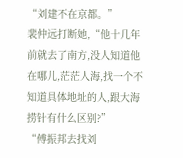“刘建不在京都。”
裴仲远打断她,“他十几年前就去了南方,没人知道他在哪儿,茫茫人海,找一个不知道具体地址的人,跟大海捞针有什么区别?”
“傅振邦去找刘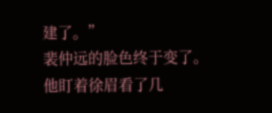建了。”
裴仲远的脸色终于变了。
他盯着徐眉看了几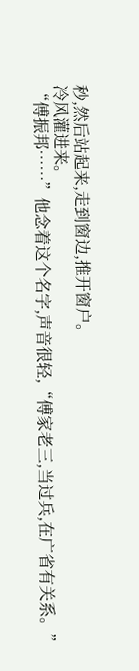秒,然后站起来,走到窗边,推开窗户。
冷风灌进来。
“傅振邦……”他念着这个名字,声音很轻,“傅家老三,当过兵,在广省有关系。”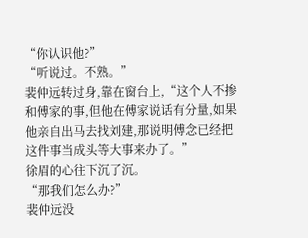“你认识他?”
“听说过。不熟。”
裴仲远转过身,靠在窗台上,“这个人不掺和傅家的事,但他在傅家说话有分量,如果他亲自出马去找刘建,那说明傅念已经把这件事当成头等大事来办了。”
徐眉的心往下沉了沉。
“那我们怎么办?”
裴仲远没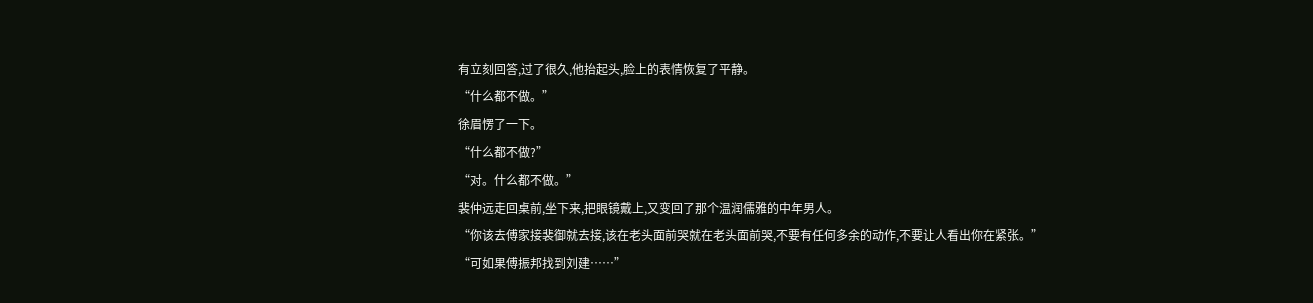有立刻回答,过了很久,他抬起头,脸上的表情恢复了平静。
“什么都不做。”
徐眉愣了一下。
“什么都不做?”
“对。什么都不做。”
裴仲远走回桌前,坐下来,把眼镜戴上,又变回了那个温润儒雅的中年男人。
“你该去傅家接裴御就去接,该在老头面前哭就在老头面前哭,不要有任何多余的动作,不要让人看出你在紧张。”
“可如果傅振邦找到刘建……”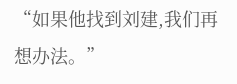“如果他找到刘建,我们再想办法。”